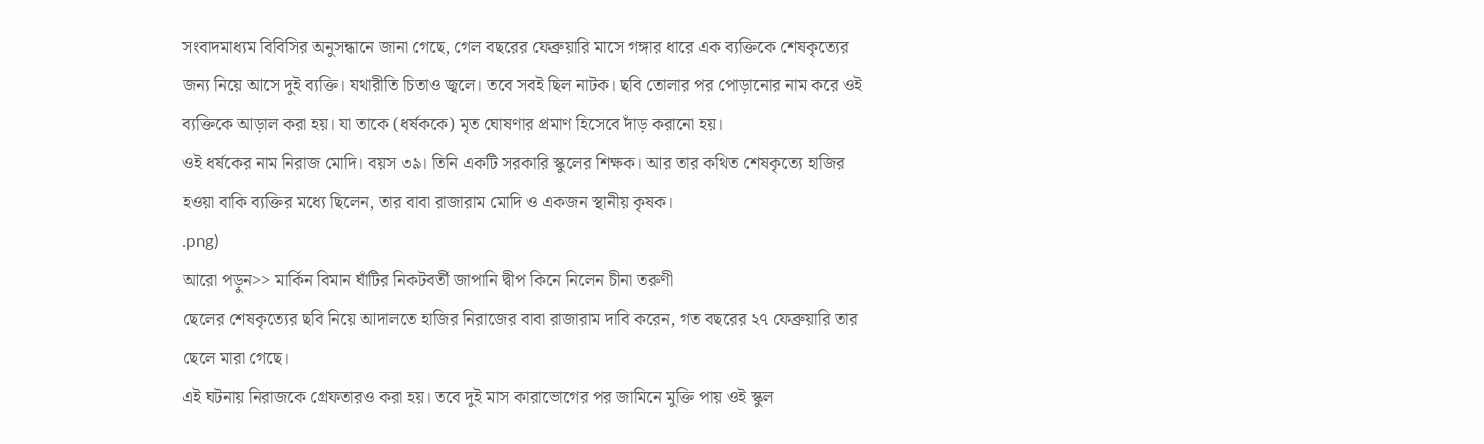সংবাদমাধ্যম বিবিসির অনুসন্ধানে জানা গেছে, গেল বছরের ফেব্রুয়ারি মাসে গঙ্গার ধারে এক ব্যক্তিকে শেষকৃত্যের জন্য নিয়ে আসে দুই ব্যক্তি। যথারীতি চিতাও জ্বলে। তবে সবই ছিল নাটক। ছবি তোলার পর পোড়ানোর নাম করে ওই ব্যক্তিকে আড়াল করা হয়। যা তাকে (ধর্ষককে) মৃত ঘোষণার প্রমাণ হিসেবে দাঁড় করানো হয়।
ওই ধর্ষকের নাম নিরাজ মোদি। বয়স ৩৯। তিনি একটি সরকারি স্কুলের শিক্ষক। আর তার কথিত শেষকৃত্যে হাজির হওয়া বাকি ব্যক্তির মধ্যে ছিলেন, তার বাবা রাজারাম মোদি ও একজন স্থানীয় কৃষক।
.png)
আরো পড়ুন>> মার্কিন বিমান ঘাঁটির নিকটবর্তী জাপানি দ্বীপ কিনে নিলেন চীনা তরুণী
ছেলের শেষকৃত্যের ছবি নিয়ে আদালতে হাজির নিরাজের বাবা রাজারাম দাবি করেন, গত বছরের ২৭ ফেব্রুয়ারি তার ছেলে মারা গেছে।
এই ঘটনায় নিরাজকে গ্রেফতারও করা হয়। তবে দুই মাস কারাভোগের পর জামিনে মুক্তি পায় ওই স্কুল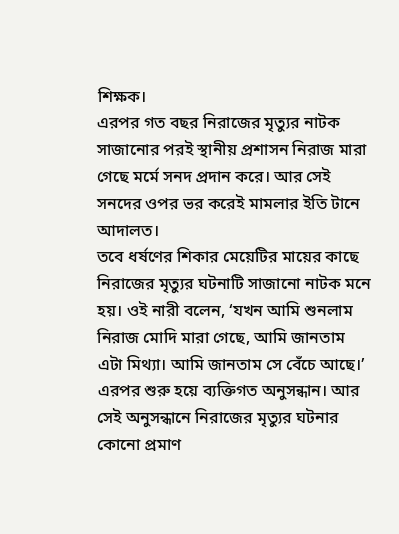শিক্ষক।
এরপর গত বছর নিরাজের মৃত্যুর নাটক সাজানোর পরই স্থানীয় প্রশাসন নিরাজ মারা গেছে মর্মে সনদ প্রদান করে। আর সেই সনদের ওপর ভর করেই মামলার ইতি টানে আদালত।
তবে ধর্ষণের শিকার মেয়েটির মায়ের কাছে নিরাজের মৃত্যুর ঘটনাটি সাজানো নাটক মনে হয়। ওই নারী বলেন, ‘যখন আমি শুনলাম নিরাজ মোদি মারা গেছে, আমি জানতাম এটা মিথ্যা। আমি জানতাম সে বেঁচে আছে।’
এরপর শুরু হয়ে ব্যক্তিগত অনুসন্ধান। আর সেই অনুসন্ধানে নিরাজের মৃত্যুর ঘটনার কোনো প্রমাণ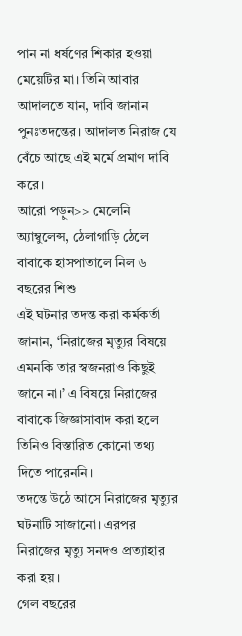পান না ধর্ষণের শিকার হওয়া মেয়েটির মা। তিনি আবার আদালতে যান, দাবি জানান পুনঃতদন্তের। আদালত নিরাজ যে বেঁচে আছে এই মর্মে প্রমাণ দাবি করে।
আরো পড়ুন>> মেলেনি অ্যাম্বুলেন্স, ঠেলাগাড়ি ঠেলে বাবাকে হাসপাতালে নিল ৬ বছরের শিশু
এই ঘটনার তদন্ত করা কর্মকর্তা জানান, ‘নিরাজের মৃত্যুর বিষয়ে এমনকি তার স্বজনরাও কিছুই জানে না।’ এ বিষয়ে নিরাজের বাবাকে জিজ্ঞাসাবাদ করা হলে তিনিও বিস্তারিত কোনো তথ্য দিতে পারেননি।
তদন্তে উঠে আসে নিরাজের মৃত্যুর ঘটনাটি সাজানো। এরপর নিরাজের মৃত্যু সনদও প্রত্যাহার করা হয়।
গেল বছরের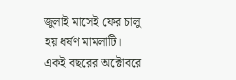জুলাই মাসেই ফের চালু হয় ধর্ষণ মামলাটি। একই বছরের অক্টোবরে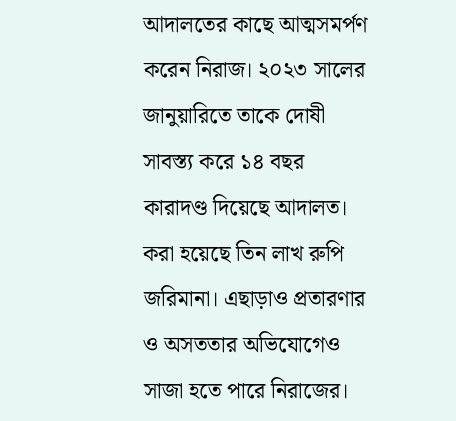আদালতের কাছে আত্মসমর্পণ করেন নিরাজ। ২০২৩ সালের জানুয়ারিতে তাকে দোষী সাবস্ত্য করে ১৪ বছর কারাদণ্ড দিয়েছে আদালত। করা হয়েছে তিন লাখ রুপি জরিমানা। এছাড়াও প্রতারণার ও অসততার অভিযোগেও সাজা হতে পারে নিরাজের।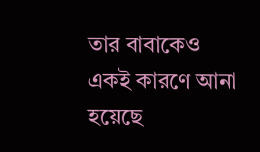তার বাবাকেও একই কারণে আনা হয়েছে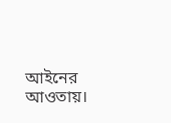আইনের আওতায়।